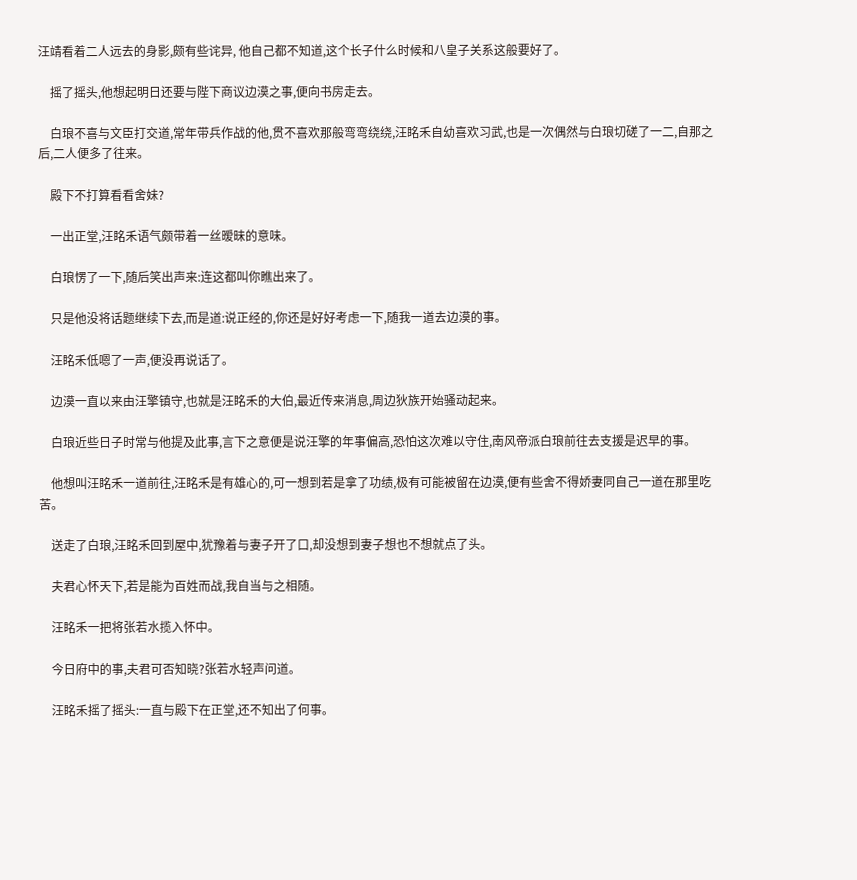汪靖看着二人远去的身影,颇有些诧异, 他自己都不知道,这个长子什么时候和八皇子关系这般要好了。

    摇了摇头,他想起明日还要与陛下商议边漠之事,便向书房走去。

    白琅不喜与文臣打交道,常年带兵作战的他,贯不喜欢那般弯弯绕绕,汪眳禾自幼喜欢习武,也是一次偶然与白琅切磋了一二,自那之后,二人便多了往来。

    殿下不打算看看舍妹?

    一出正堂,汪眳禾语气颇带着一丝暧昧的意味。

    白琅愣了一下,随后笑出声来:连这都叫你瞧出来了。

    只是他没将话题继续下去,而是道:说正经的,你还是好好考虑一下,随我一道去边漠的事。

    汪眳禾低嗯了一声,便没再说话了。

    边漠一直以来由汪擎镇守,也就是汪眳禾的大伯,最近传来消息,周边狄族开始骚动起来。

    白琅近些日子时常与他提及此事,言下之意便是说汪擎的年事偏高,恐怕这次难以守住,南风帝派白琅前往去支援是迟早的事。

    他想叫汪眳禾一道前往,汪眳禾是有雄心的,可一想到若是拿了功绩,极有可能被留在边漠,便有些舍不得娇妻同自己一道在那里吃苦。

    送走了白琅,汪眳禾回到屋中,犹豫着与妻子开了口,却没想到妻子想也不想就点了头。

    夫君心怀天下,若是能为百姓而战,我自当与之相随。

    汪眳禾一把将张若水揽入怀中。

    今日府中的事,夫君可否知晓?张若水轻声问道。

    汪眳禾摇了摇头:一直与殿下在正堂,还不知出了何事。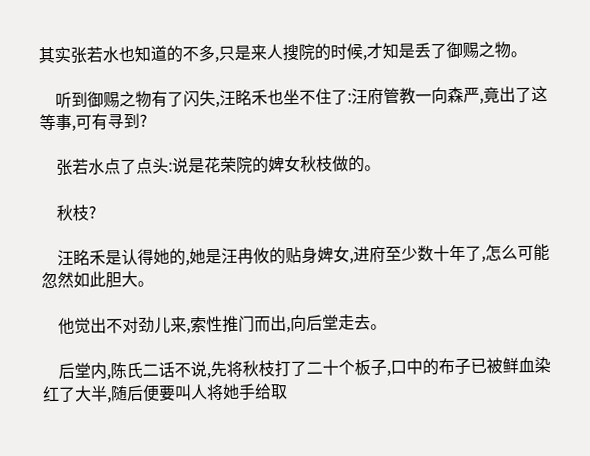其实张若水也知道的不多,只是来人搜院的时候,才知是丢了御赐之物。

    听到御赐之物有了闪失,汪眳禾也坐不住了:汪府管教一向森严,竟出了这等事,可有寻到?

    张若水点了点头:说是花荣院的婢女秋枝做的。

    秋枝?

    汪眳禾是认得她的,她是汪冉攸的贴身婢女,进府至少数十年了,怎么可能忽然如此胆大。

    他觉出不对劲儿来,索性推门而出,向后堂走去。

    后堂内,陈氏二话不说,先将秋枝打了二十个板子,口中的布子已被鲜血染红了大半,随后便要叫人将她手给取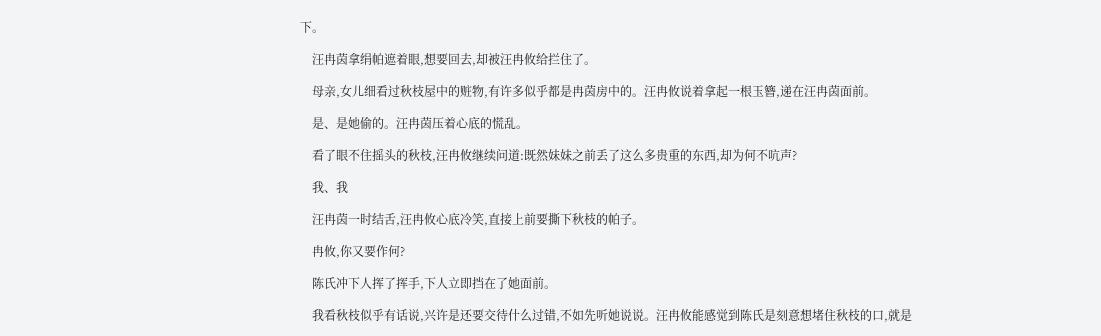下。

    汪冉茵拿绢帕遮着眼,想要回去,却被汪冉攸给拦住了。

    母亲,女儿细看过秋枝屋中的赃物,有许多似乎都是冉茵房中的。汪冉攸说着拿起一根玉簪,递在汪冉茵面前。

    是、是她偷的。汪冉茵压着心底的慌乱。

    看了眼不住摇头的秋枝,汪冉攸继续问道:既然妹妹之前丢了这么多贵重的东西,却为何不吭声?

    我、我

    汪冉茵一时结舌,汪冉攸心底冷笑,直接上前要撕下秋枝的帕子。

    冉攸,你又要作何?

    陈氏冲下人挥了挥手,下人立即挡在了她面前。

    我看秋枝似乎有话说,兴许是还要交待什么过错,不如先听她说说。汪冉攸能感觉到陈氏是刻意想堵住秋枝的口,就是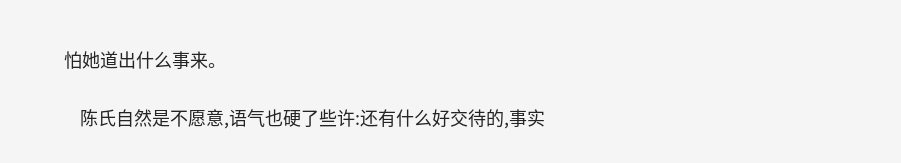怕她道出什么事来。

    陈氏自然是不愿意,语气也硬了些许:还有什么好交待的,事实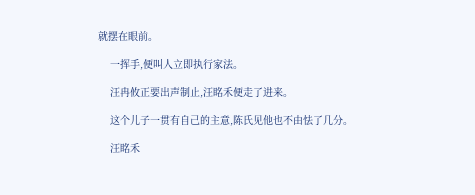就摆在眼前。

    一挥手,便叫人立即执行家法。

    汪冉攸正要出声制止,汪眳禾便走了进来。

    这个儿子一贯有自己的主意,陈氏见他也不由怯了几分。

    汪眳禾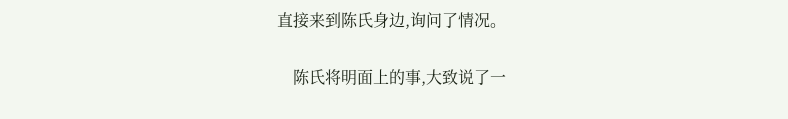直接来到陈氏身边,询问了情况。

    陈氏将明面上的事,大致说了一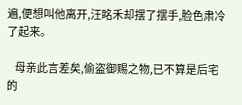遍,便想叫他离开,汪眳禾却摆了摆手,脸色肃冷了起来。

    母亲此言差矣,偷盗御赐之物,已不算是后宅的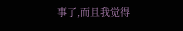事了,而且我觉得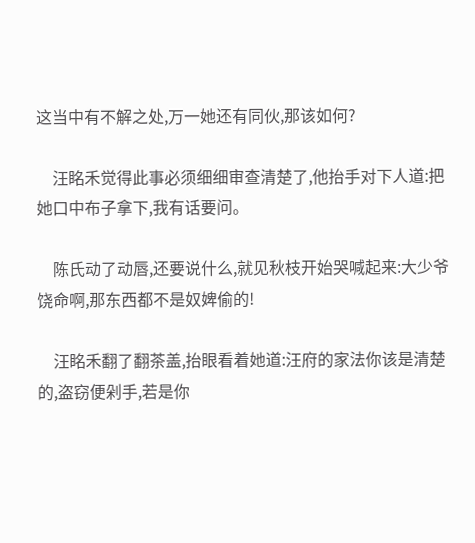这当中有不解之处,万一她还有同伙,那该如何?

    汪眳禾觉得此事必须细细审查清楚了,他抬手对下人道:把她口中布子拿下,我有话要问。

    陈氏动了动唇,还要说什么,就见秋枝开始哭喊起来:大少爷饶命啊,那东西都不是奴婢偷的!

    汪眳禾翻了翻茶盖,抬眼看着她道:汪府的家法你该是清楚的,盗窃便剁手,若是你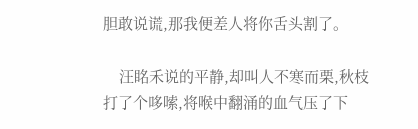胆敢说谎,那我便差人将你舌头割了。

    汪眳禾说的平静,却叫人不寒而栗,秋枝打了个哆嗦,将喉中翻涌的血气压了下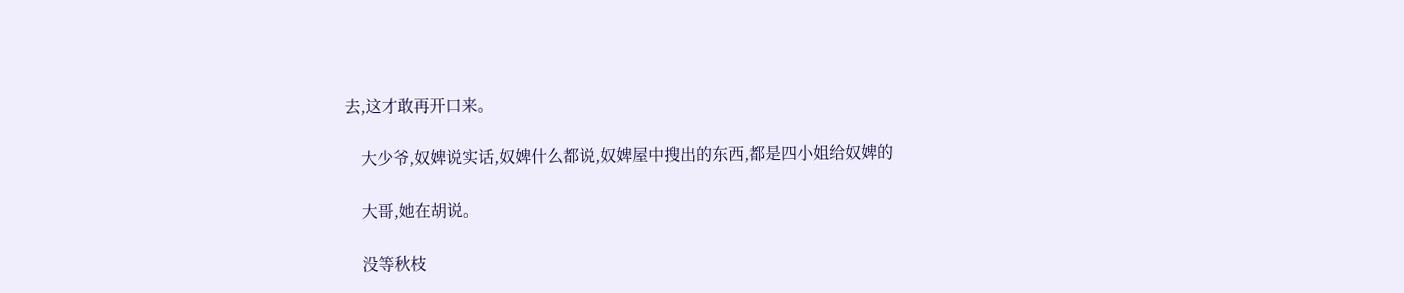去,这才敢再开口来。

    大少爷,奴婢说实话,奴婢什么都说,奴婢屋中搜出的东西,都是四小姐给奴婢的

    大哥,她在胡说。

    没等秋枝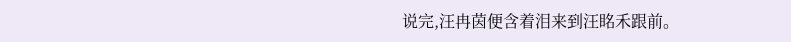说完,汪冉茵便含着泪来到汪眳禾跟前。